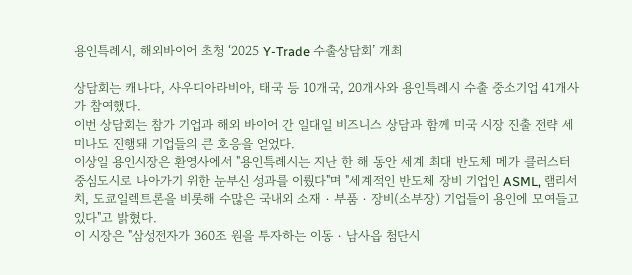용인특례시, 해외바이어 초청 ‘2025 Y-Trade 수출상담회’ 개최

상담회는 캐나다, 사우디아라비아, 태국 등 10개국, 20개사와 용인특례시 수출 중소기업 41개사가 참여했다.
이번 상담회는 참가 기업과 해외 바이어 간 일대일 비즈니스 상담과 함께 미국 시장 진출 전략 세미나도 진행돼 기업들의 큰 호응을 얻었다.
이상일 용인시장은 환영사에서 "용인특례시는 지난 한 해 동안 세계 최대 반도체 메가 클러스터 중심도시로 나아가기 위한 눈부신 성과를 이뤘다"며 "세계적인 반도체 장비 기업인 ASML, 램리서치, 도쿄일렉트론을 비롯해 수많은 국내외 소재‧부품‧장비(소부장) 기업들이 용인에 모여들고 있다"고 밝혔다.
이 시장은 "삼성전자가 360조 원을 투자하는 이동‧남사읍 첨단시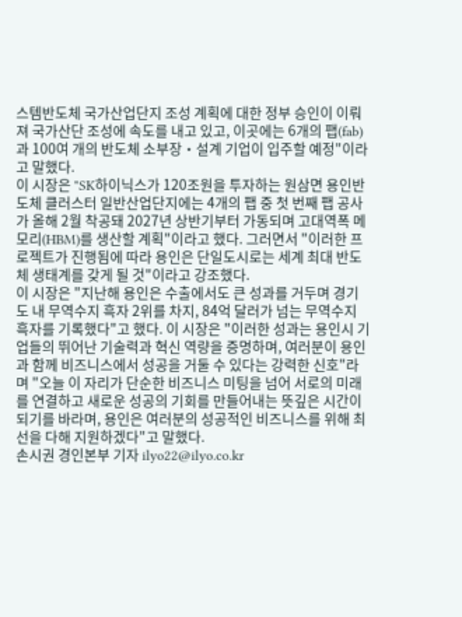스템반도체 국가산업단지 조성 계획에 대한 정부 승인이 이뤄져 국가산단 조성에 속도를 내고 있고, 이곳에는 6개의 팹(fab)과 100여 개의 반도체 소부장‧설계 기업이 입주할 예정"이라고 말했다.
이 시장은 "SK하이닉스가 120조원을 투자하는 원삼면 용인반도체 클러스터 일반산업단지에는 4개의 팹 중 첫 번째 팹 공사가 올해 2월 착공돼 2027년 상반기부터 가동되며 고대역폭 메모리(HBM)를 생산할 계획"이라고 했다. 그러면서 "이러한 프로젝트가 진행됨에 따라 용인은 단일도시로는 세계 최대 반도체 생태계를 갖게 될 것"이라고 강조했다.
이 시장은 "지난해 용인은 수출에서도 큰 성과를 거두며 경기도 내 무역수지 흑자 2위를 차지, 84억 달러가 넘는 무역수지 흑자를 기록했다"고 했다. 이 시장은 "이러한 성과는 용인시 기업들의 뛰어난 기술력과 혁신 역량을 증명하며, 여러분이 용인과 함께 비즈니스에서 성공을 거둘 수 있다는 강력한 신호"라며 "오늘 이 자리가 단순한 비즈니스 미팅을 넘어 서로의 미래를 연결하고 새로운 성공의 기회를 만들어내는 뜻깊은 시간이 되기를 바라며, 용인은 여러분의 성공적인 비즈니스를 위해 최선을 다해 지원하겠다"고 말했다.
손시권 경인본부 기자 ilyo22@ilyo.co.kr